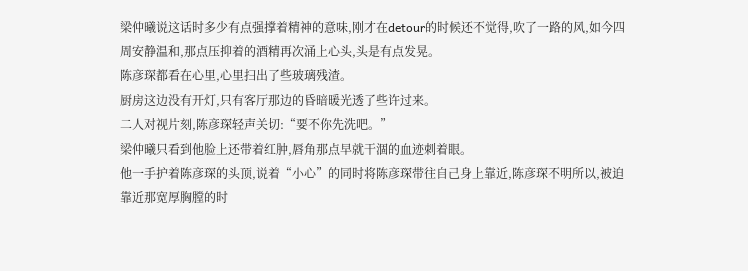梁仲曦说这话时多少有点强撑着精神的意味,刚才在detour的时候还不觉得,吹了一路的风,如今四周安静温和,那点压抑着的酒精再次涌上心头,头是有点发晃。
陈彦琛都看在心里,心里扫出了些玻璃残渣。
厨房这边没有开灯,只有客厅那边的昏暗暖光透了些许过来。
二人对视片刻,陈彦琛轻声关切:“要不你先洗吧。”
梁仲曦只看到他脸上还带着红肿,唇角那点早就干涸的血迹刺着眼。
他一手护着陈彦琛的头顶,说着“小心”的同时将陈彦琛带往自己身上靠近,陈彦琛不明所以,被迫靠近那宽厚胸膛的时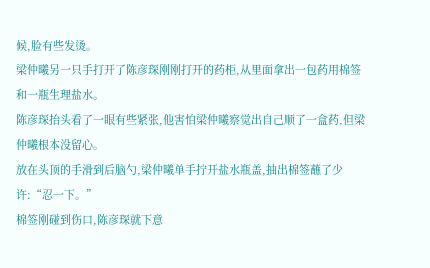候,脸有些发烫。
梁仲曦另一只手打开了陈彦琛刚刚打开的药柜,从里面拿出一包药用棉签和一瓶生理盐水。
陈彦琛抬头看了一眼有些紧张,他害怕梁仲曦察觉出自己顺了一盒药,但梁仲曦根本没留心。
放在头顶的手滑到后脑勺,梁仲曦单手拧开盐水瓶盖,抽出棉签蘸了少许:“忍一下。”
棉签刚碰到伤口,陈彦琛就下意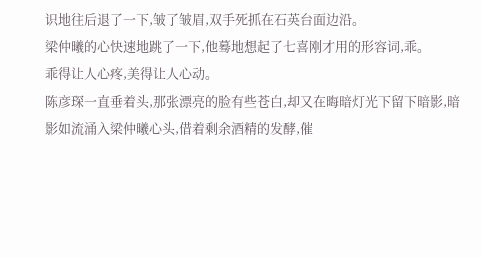识地往后退了一下,皱了皱眉,双手死抓在石英台面边沿。
梁仲曦的心快速地跳了一下,他蓦地想起了七喜刚才用的形容词,乖。
乖得让人心疼,美得让人心动。
陈彦琛一直垂着头,那张漂亮的脸有些苍白,却又在晦暗灯光下留下暗影,暗影如流涌入梁仲曦心头,借着剩余酒精的发酵,催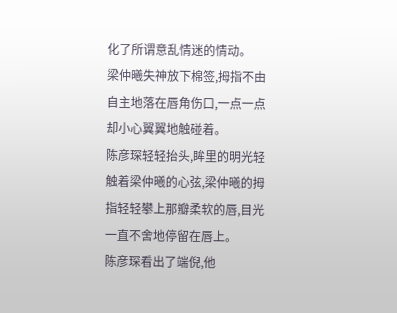化了所谓意乱情迷的情动。
梁仲曦失神放下棉签,拇指不由自主地落在唇角伤口,一点一点却小心翼翼地触碰着。
陈彦琛轻轻抬头,眸里的明光轻触着梁仲曦的心弦,梁仲曦的拇指轻轻攀上那瓣柔软的唇,目光一直不舍地停留在唇上。
陈彦琛看出了端倪,他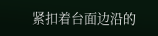紧扣着台面边沿的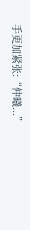手更加紧张:“仲曦...”